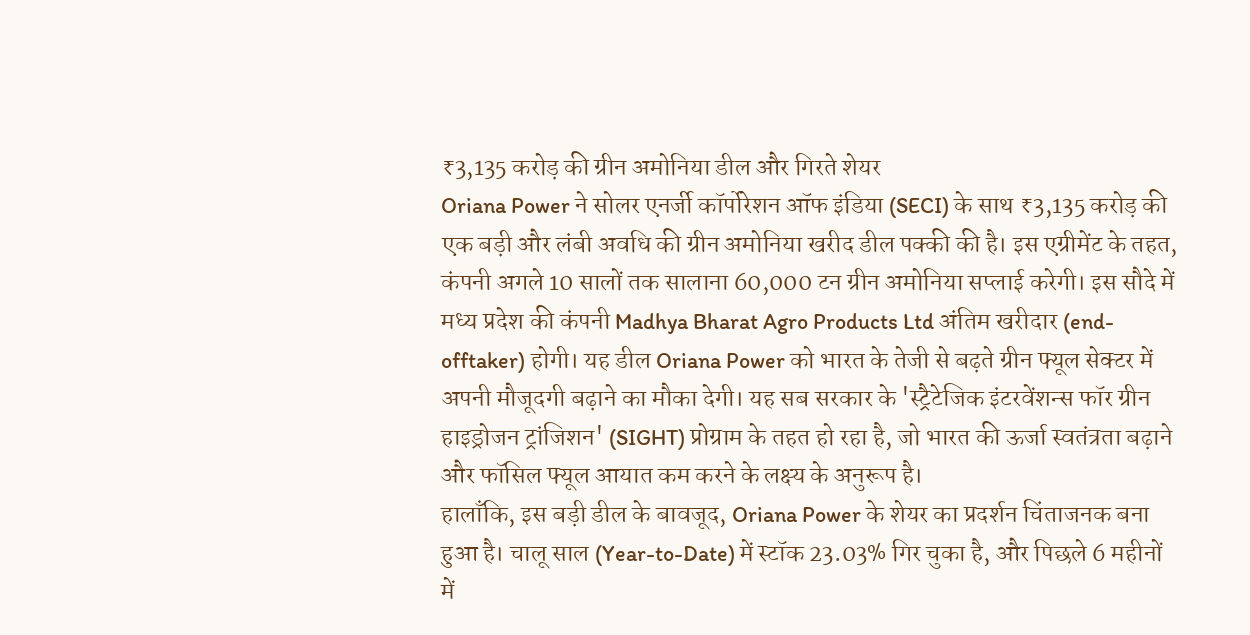₹3,135 करोड़ की ग्रीन अमोनिया डील और गिरते शेयर
Oriana Power ने सोलर एनर्जी कॉर्पोरेशन ऑफ इंडिया (SECI) के साथ ₹3,135 करोड़ की एक बड़ी और लंबी अवधि की ग्रीन अमोनिया खरीद डील पक्की की है। इस एग्रीमेंट के तहत, कंपनी अगले 10 सालों तक सालाना 60,000 टन ग्रीन अमोनिया सप्लाई करेगी। इस सौदे में मध्य प्रदेश की कंपनी Madhya Bharat Agro Products Ltd अंतिम खरीदार (end-offtaker) होगी। यह डील Oriana Power को भारत के तेजी से बढ़ते ग्रीन फ्यूल सेक्टर में अपनी मौजूदगी बढ़ाने का मौका देगी। यह सब सरकार के 'स्ट्रैटेजिक इंटरवेंशन्स फॉर ग्रीन हाइड्रोजन ट्रांजिशन' (SIGHT) प्रोग्राम के तहत हो रहा है, जो भारत की ऊर्जा स्वतंत्रता बढ़ाने और फॉसिल फ्यूल आयात कम करने के लक्ष्य के अनुरूप है।
हालाँकि, इस बड़ी डील के बावजूद, Oriana Power के शेयर का प्रदर्शन चिंताजनक बना हुआ है। चालू साल (Year-to-Date) में स्टॉक 23.03% गिर चुका है, और पिछले 6 महीनों में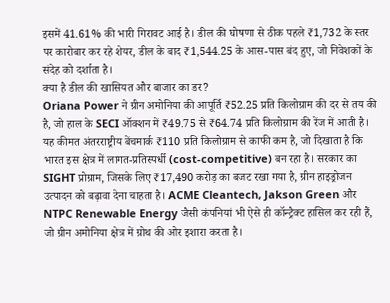इसमें 41.61% की भारी गिरावट आई है। डील की घोषणा से ठीक पहले ₹1,732 के स्तर पर कारोबार कर रहे शेयर, डील के बाद ₹1,544.25 के आस-पास बंद हुए, जो निवेशकों के संदेह को दर्शाता है।
क्या है डील की खासियत और बाजार का डर?
Oriana Power ने ग्रीन अमोनिया की आपूर्ति ₹52.25 प्रति किलोग्राम की दर से तय की है, जो हाल के SECI ऑक्शन में ₹49.75 से ₹64.74 प्रति किलोग्राम की रेंज में आती है। यह कीमत अंतरराष्ट्रीय बेंचमार्क ₹110 प्रति किलोग्राम से काफी कम है, जो दिखाता है कि भारत इस क्षेत्र में लागत-प्रतिस्पर्धी (cost-competitive) बन रहा है। सरकार का SIGHT प्रोग्राम, जिसके लिए ₹17,490 करोड़ का बजट रखा गया है, ग्रीन हाइड्रोजन उत्पादन को बढ़ावा देना चाहता है। ACME Cleantech, Jakson Green और NTPC Renewable Energy जैसी कंपनियां भी ऐसे ही कॉन्ट्रैक्ट हासिल कर रही हैं, जो ग्रीन अमोनिया क्षेत्र में ग्रोथ की ओर इशारा करता है।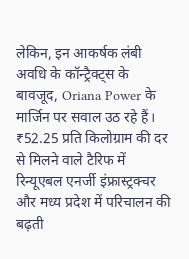लेकिन, इन आकर्षक लंबी अवधि के कॉन्ट्रैक्ट्स के बावजूद, Oriana Power के मार्जिन पर सवाल उठ रहे हैं। ₹52.25 प्रति किलोग्राम की दर से मिलने वाले टैरिफ में रिन्यूएबल एनर्जी इंफ्रास्ट्रक्चर और मध्य प्रदेश में परिचालन की बढ़ती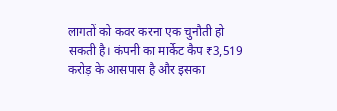लागतों को कवर करना एक चुनौती हो सकती है। कंपनी का मार्केट कैप ₹3,519 करोड़ के आसपास है और इसका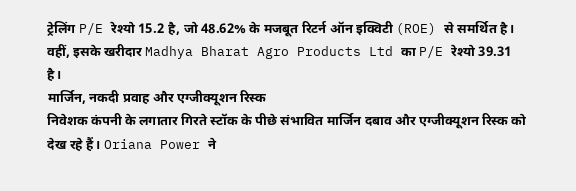ट्रेलिंग P/E रेश्यो 15.2 है, जो 48.62% के मजबूत रिटर्न ऑन इक्विटी (ROE) से समर्थित है। वहीं, इसके खरीदार Madhya Bharat Agro Products Ltd का P/E रेश्यो 39.31 है।
मार्जिन, नकदी प्रवाह और एग्जीक्यूशन रिस्क
निवेशक कंपनी के लगातार गिरते स्टॉक के पीछे संभावित मार्जिन दबाव और एग्जीक्यूशन रिस्क को देख रहे हैं। Oriana Power ने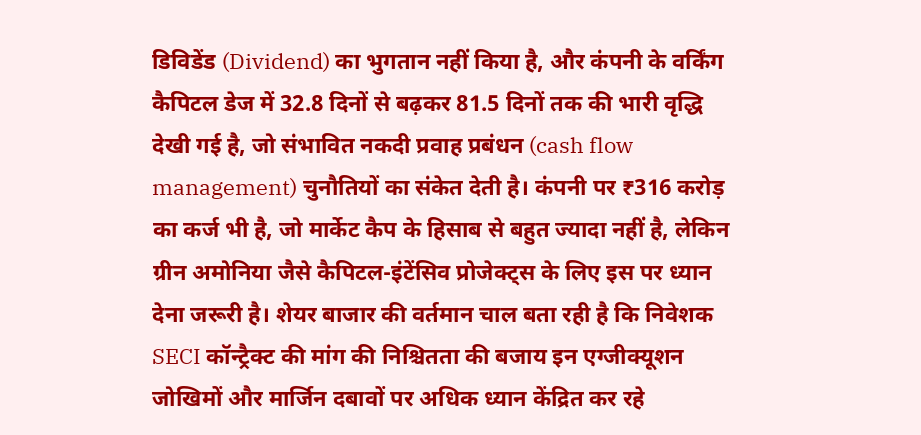डिविडेंड (Dividend) का भुगतान नहीं किया है, और कंपनी के वर्किंग कैपिटल डेज में 32.8 दिनों से बढ़कर 81.5 दिनों तक की भारी वृद्धि देखी गई है, जो संभावित नकदी प्रवाह प्रबंधन (cash flow management) चुनौतियों का संकेत देती है। कंपनी पर ₹316 करोड़ का कर्ज भी है, जो मार्केट कैप के हिसाब से बहुत ज्यादा नहीं है, लेकिन ग्रीन अमोनिया जैसे कैपिटल-इंटेंसिव प्रोजेक्ट्स के लिए इस पर ध्यान देना जरूरी है। शेयर बाजार की वर्तमान चाल बता रही है कि निवेशक SECI कॉन्ट्रैक्ट की मांग की निश्चितता की बजाय इन एग्जीक्यूशन जोखिमों और मार्जिन दबावों पर अधिक ध्यान केंद्रित कर रहे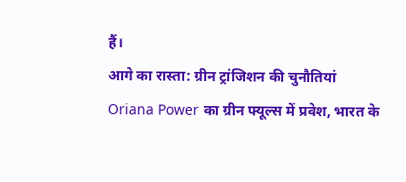हैं।
आगे का रास्ता: ग्रीन ट्रांजिशन की चुनौतियां
Oriana Power का ग्रीन फ्यूल्स में प्रवेश, भारत के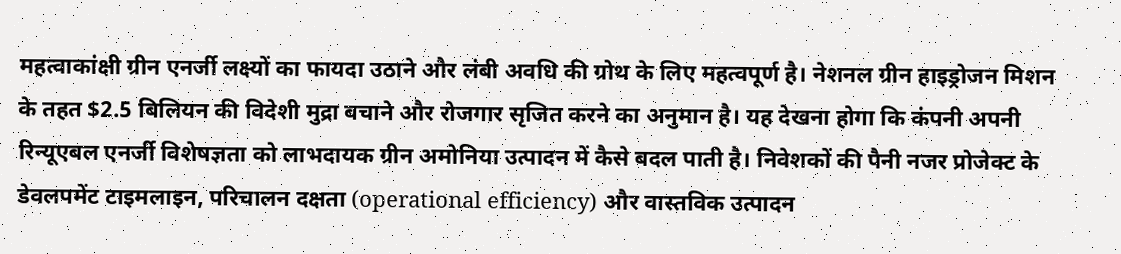महत्वाकांक्षी ग्रीन एनर्जी लक्ष्यों का फायदा उठाने और लंबी अवधि की ग्रोथ के लिए महत्वपूर्ण है। नेशनल ग्रीन हाइड्रोजन मिशन के तहत $2.5 बिलियन की विदेशी मुद्रा बचाने और रोजगार सृजित करने का अनुमान है। यह देखना होगा कि कंपनी अपनी रिन्यूएबल एनर्जी विशेषज्ञता को लाभदायक ग्रीन अमोनिया उत्पादन में कैसे बदल पाती है। निवेशकों की पैनी नजर प्रोजेक्ट के डेवलपमेंट टाइमलाइन, परिचालन दक्षता (operational efficiency) और वास्तविक उत्पादन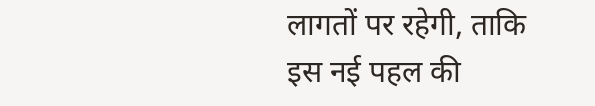लागतों पर रहेगी, ताकि इस नई पहल की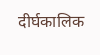दीर्घकालिक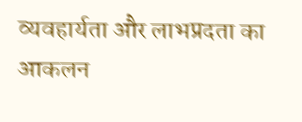व्यवहार्यता और लाभप्रदता का आकलन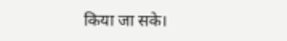किया जा सके।